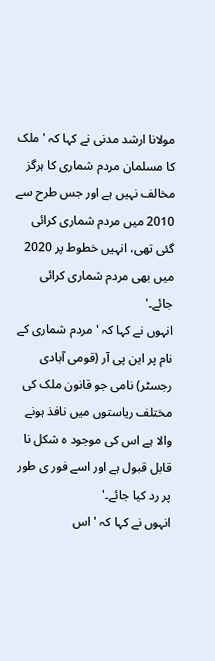مولانا ارشد مدنی نے کہا کہ 'ملک کا مسلمان مردم شماری کا ہرگز مخالف نہیں ہے اور جس طرح سے 2010 میں مردم شماری کرائی گئی تھی، انہیں خطوط پر 2020 میں بھی مردم شماری کرائی جائے۔'
انہوں نے کہا کہ 'مردم شماری کے نام پر این پی آر (قومی آبادی رجسٹر) نامی جو قانون ملک کی مختلف ریاستوں میں نافذ ہونے والا ہے اس کی موجود ہ شکل نا قابل قبول ہے اور اسے فور ی طور پر رد کیا جائے۔'
انہوں نے کہا کہ 'اس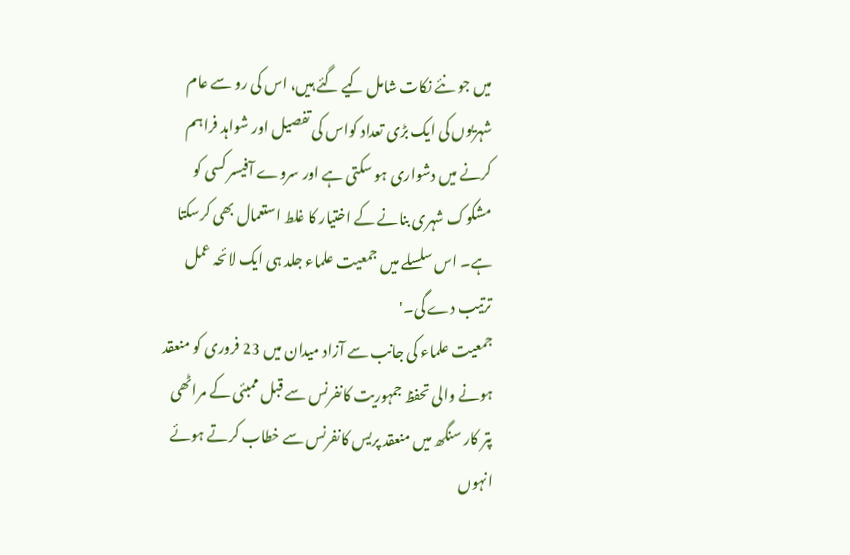میں جو نئے نکات شامل کیے گئے ہیں، اس کی رو سے عام شہریوں کی ایک بڑی تعداد کواس کی تفصیل اور شواہد فراہم کرنے میں دشواری ہو سکتی ہے اور سروے آفیسر کسی کو مشکوک شہری بنانے کے اختیار کا غلط استعمال بھی کرسکتا ہے۔ اس سلسلے میں جمعیت علماء جلد ہی ایک لائحہ عمل ترتیب دے گی۔'
جمعیت علماء کی جانب سے آزاد میدان میں 23 فروری کو منعقد ہونے والی تحفظ جمہوریت کانفرنس سے قبل ممبئی کے مراٹھی پتر کار سنگھ میں منعقد پریس کانفرنس سے خطاب کرتے ہوئے انہوں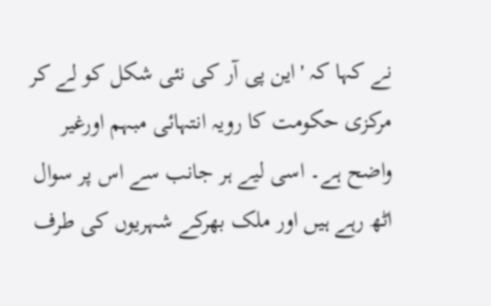نے کہا کہ 'این پی آر کی نئی شکل کو لے کر مرکزی حکومت کا رویہ انتہائی مبہم اورغیر واضح ہے۔ اسی لیے ہر جانب سے اس پر سوال اٹھ رہے ہیں اور ملک بھرکے شہریوں کی طرف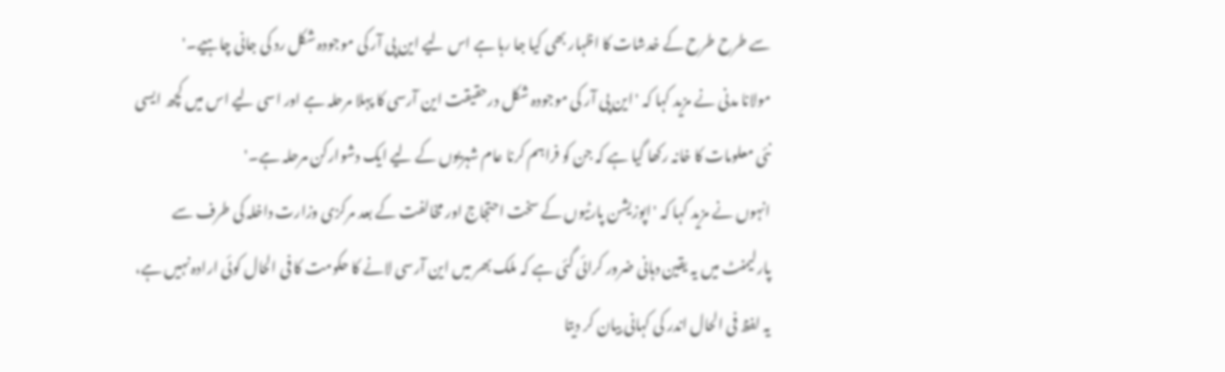سے طرح طرح کے خدشات کا اظہار بھی کیا جا رہا ہے اس لیے این پی آر کی موجودہ شکل رد کی جانی چاہیے۔'
مولانا مدنی نے مزید کہا کہ 'این پی آر کی موجودہ شکل درحقیقت این آرسی کا پہلا مرحلہ ہے اور اسی لیے اس میں کچھ ایسی نئی معلومات کا خانہ رکھا گیا ہے کہ جن کو فراہم کرنا عام شہریوں کے لیے ایک دشوارکن مرحلہ ہے۔'
انہوں نے مزید کہا کہ 'اپوزیشن پارٹیوں کے سخت احتجاج اور مخالفت کے بعد مرکزی وزارت داخلہ کی طرف سے پارلیمنٹ میں یہ یقین دہانی ضرور کرائی گئی ہے کہ ملک بھر میں این آرسی لانے کا حکومت کا فی الحال کوئی ارادہ نہیں ہے، یہ لفظ فی الحال اندر کی کہانی بیان کر دیتا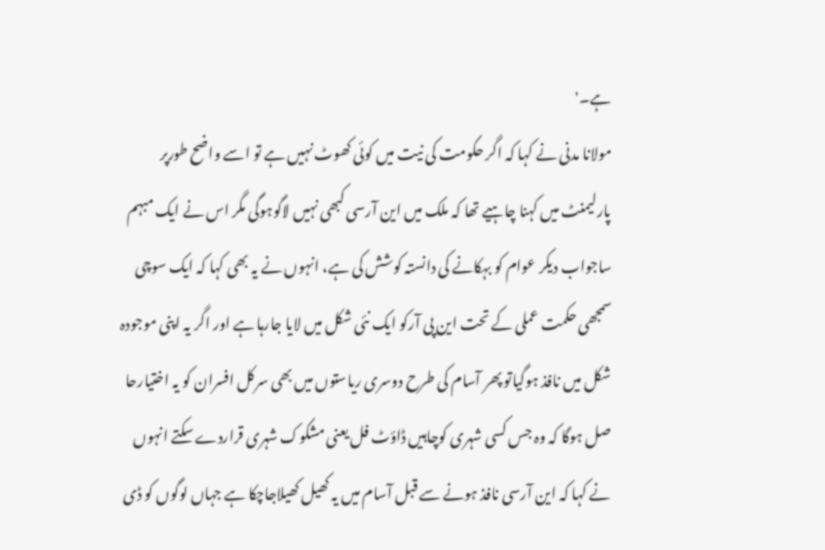ہے۔'
مولانا مدنی نے کہا کہ اگر حکومت کی نیت میں کوئی کھوٹ نہیں ہے تو اسے واضح طورپر پارلیمنٹ میں کہنا چاہیے تھا کہ ملک میں این آرسی کبھی نہیں لاگوہوگی مگر اس نے ایک مبہم ساجواب دیکر عوام کو بہکانے کی دانستہ کوشش کی ہے، انہوں نے یہ بھی کہا کہ ایک سوچی سمجھی حکمت عملی کے تحت این پی آرکو ایک نئی شکل میں لایا جارہا ہے اور اگر یہ اپنی موجودہ شکل میں نافذ ہوگیاتو پھر آسام کی طرح دوسری ریاستوں میں بھی سرکل افسران کو یہ اختیارحا صل ہوگا کہ وہ جس کسی شہری کوچاہیں ڈاؤٹ فل یعنی مشکوک شہری قراردے سکتے انہوں نے کہا کہ این آرسی نافذ ہونے سے قبل آسام میں یہ کھیل کھیلاجاچکا ہے جہاں لوگوں کو ڈی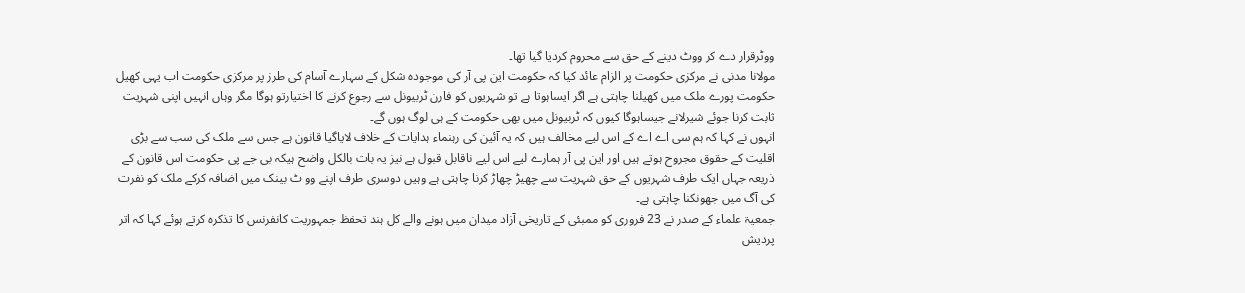ووٹرقرار دے کر ووٹ دینے کے حق سے محروم کردیا گیا تھا۔
مولانا مدنی نے مرکزی حکومت پر الزام عائد کیا کہ حکومت این پی آر کی موجودہ شکل کے سہارے آسام کی طرز پر مرکزی حکومت اب یہی کھیل حکومت پورے ملک میں کھیلنا چاہتی ہے اگر ایساہوتا ہے تو شہریوں کو فارن ٹربیونل سے رجوع کرنے کا اختیارتو ہوگا مگر وہاں انہیں اپنی شہریت ثابت کرنا جوئے شیرلانے جیساہوگا کیوں کہ ٹربیونل میں بھی حکومت کے ہی لوگ ہوں گے۔
انہوں نے کہا کہ ہم سی اے اے کے اس لیے مخالف ہیں کہ یہ آئین کی رہنماء ہدایات کے خلاف لایاگیا قانون ہے جس سے ملک کی سب سے بڑی اقلیت کے حقوق مجروح ہوتے ہیں اور این پی آر ہمارے لیے اس لیے ناقابل قبول ہے نیز یہ بات بالکل واضح ہیکہ بی جے پی حکومت اس قانون کے ذریعہ جہاں ایک طرف شہریوں کے حق شہریت سے چھیڑ چھاڑ کرنا چاہتی ہے وہیں دوسری طرف اپنے وو ٹ بینک میں اضافہ کرکے ملک کو نفرت کی آگ میں جھونکنا چاہتی ہے۔
جمعیۃ علماء کے صدر نے 23 فروری کو ممبئی کے تاریخی آزاد میدان میں ہونے والے کل ہند تحفظ جمہوریت کانفرنس کا تذکرہ کرتے ہوئے کہا کہ اتر پردیش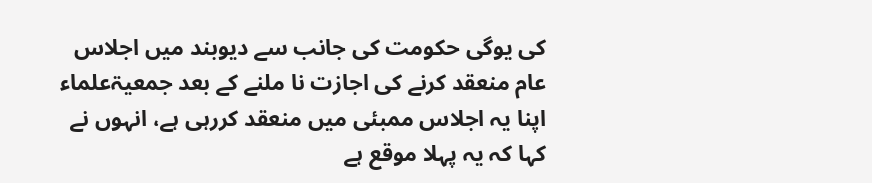کی یوگی حکومت کی جانب سے دیوبند میں اجلاس عام منعقد کرنے کی اجازت نا ملنے کے بعد جمعیۃعلماء اپنا یہ اجلاس ممبئی میں منعقد کررہی ہے، انہوں نے کہا کہ یہ پہلا موقع ہے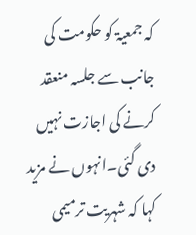کہ جمعیۃ کو حکومت کی جانب سے جلسہ منعقد کرنے کی اجازت نہیں دی گئی۔انہوں نے مزید کہا کہ شہریت ترمیمی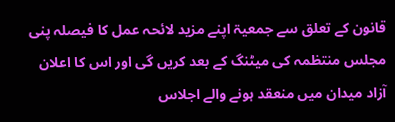قانون کے تعلق سے جمعیۃ اپنے مزید لائحہ عمل کا فیصلہ پنی مجلس منتظمہ کی میٹنگ کے بعد کریں گی اور اس کا اعلان آزاد میدان میں منعقد ہونے والے اجلاس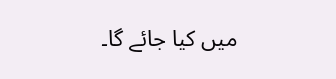میں کیا جائے گا۔